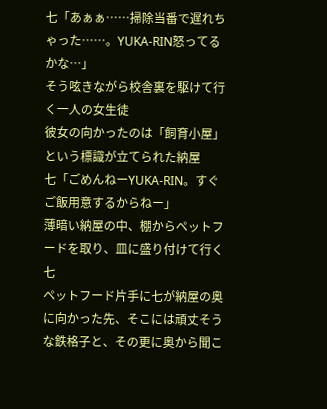七「あぁぁ……掃除当番で遅れちゃった……。YUKA-RIN怒ってるかな…」
そう呟きながら校舎裏を駆けて行く一人の女生徒
彼女の向かったのは「飼育小屋」という標識が立てられた納屋
七「ごめんねーYUKA-RIN。すぐご飯用意するからねー」
薄暗い納屋の中、棚からペットフードを取り、皿に盛り付けて行く七
ペットフード片手に七が納屋の奥に向かった先、そこには頑丈そうな鉄格子と、その更に奥から聞こ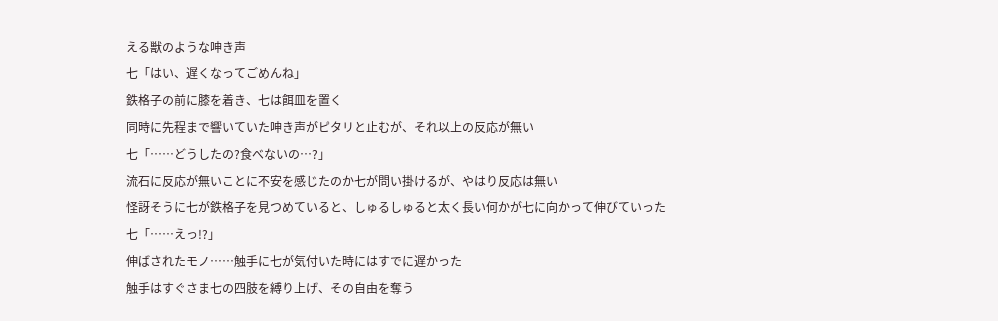える獣のような呻き声
七「はい、遅くなってごめんね」
鉄格子の前に膝を着き、七は餌皿を置く
同時に先程まで響いていた呻き声がピタリと止むが、それ以上の反応が無い
七「……どうしたの?食べないの…?」
流石に反応が無いことに不安を感じたのか七が問い掛けるが、やはり反応は無い
怪訝そうに七が鉄格子を見つめていると、しゅるしゅると太く長い何かが七に向かって伸びていった
七「……えっ!?」
伸ばされたモノ……触手に七が気付いた時にはすでに遅かった
触手はすぐさま七の四肢を縛り上げ、その自由を奪う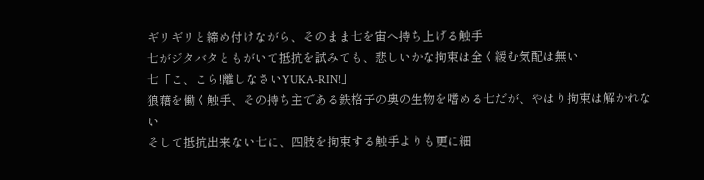ギリギリと締め付けながら、そのまま七を宙へ持ち上げる触手
七がジタバタともがいて抵抗を試みても、悲しいかな拘束は全く緩む気配は無い
七「こ、こら!離しなさいYUKA-RIN!」
狼藉を働く触手、その持ち主である鉄格子の奥の生物を嗜める七だが、やはり拘束は解かれない
そして抵抗出来ない七に、四肢を拘束する触手よりも更に細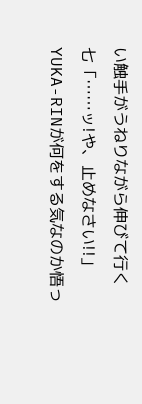い触手がうねりながら伸びて行く
七「……ッ!や、止めなさい!!」
YUKA-RINが何をする気なのか悟っ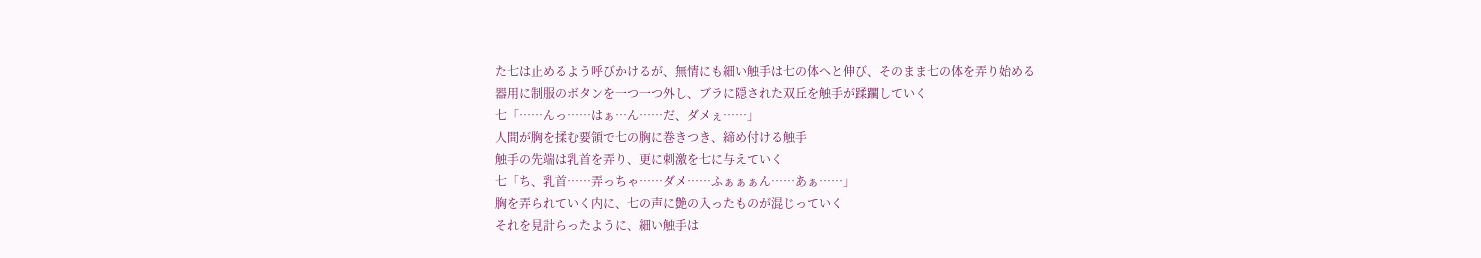た七は止めるよう呼びかけるが、無情にも細い触手は七の体へと伸び、そのまま七の体を弄り始める
器用に制服のボタンを一つ一つ外し、ブラに隠された双丘を触手が蹂躙していく
七「……んっ……はぁ…ん……だ、ダメぇ……」
人間が胸を揉む要領で七の胸に巻きつき、締め付ける触手
触手の先端は乳首を弄り、更に刺激を七に与えていく
七「ち、乳首……弄っちゃ……ダメ……ふぁぁぁん……あぁ……」
胸を弄られていく内に、七の声に艶の入ったものが混じっていく
それを見計らったように、細い触手は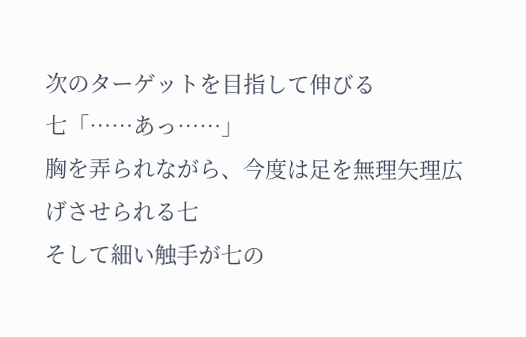次のターゲットを目指して伸びる
七「……あっ……」
胸を弄られながら、今度は足を無理矢理広げさせられる七
そして細い触手が七の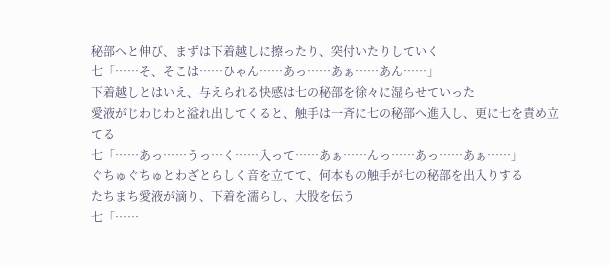秘部へと伸び、まずは下着越しに擦ったり、突付いたりしていく
七「……そ、そこは……ひゃん……あっ……あぁ……あん……」
下着越しとはいえ、与えられる快感は七の秘部を徐々に湿らせていった
愛液がじわじわと溢れ出してくると、触手は一斉に七の秘部へ進入し、更に七を責め立てる
七「……あっ……うっ…く……入って……あぁ……んっ……あっ……あぁ……」
ぐちゅぐちゅとわざとらしく音を立てて、何本もの触手が七の秘部を出入りする
たちまち愛液が滴り、下着を濡らし、大股を伝う
七「……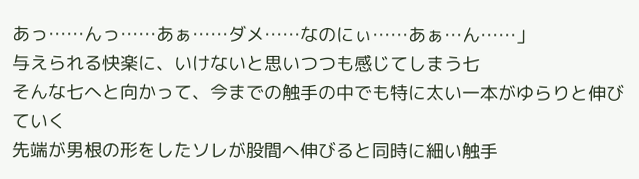あっ……んっ……あぁ……ダメ……なのにぃ……あぁ…ん……」
与えられる快楽に、いけないと思いつつも感じてしまう七
そんな七へと向かって、今までの触手の中でも特に太い一本がゆらりと伸びていく
先端が男根の形をしたソレが股間へ伸びると同時に細い触手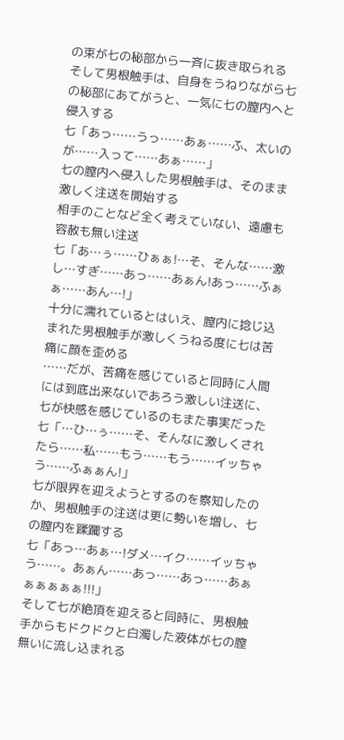の束が七の秘部から一斉に抜き取られる
そして男根触手は、自身をうねりながら七の秘部にあてがうと、一気に七の膣内へと侵入する
七「あっ……うっ……あぁ……ふ、太いのが……入って……あぁ……」
七の膣内へ侵入した男根触手は、そのまま激しく注送を開始する
相手のことなど全く考えていない、遠慮も容赦も無い注送
七「あ…ぅ……ひぁぁ!…そ、そんな……激し…すぎ……あっ……あぁん!あっ……ふぁぁ……あん…!」
十分に濡れているとはいえ、膣内に捻じ込まれた男根触手が激しくうねる度に七は苦痛に顔を歪める
……だが、苦痛を感じていると同時に人間には到底出来ないであろう激しい注送に、七が快感を感じているのもまた事実だった
七「…ひ…ぅ……そ、そんなに激しくされたら……私……もう……もう……イッちゃう……ふぁぁん!」
七が限界を迎えようとするのを察知したのか、男根触手の注送は更に勢いを増し、七の膣内を蹂躙する
七「あっ…あぁ…!ダメ…イク……イッちゃう……。あぁん……あっ……あっ……あぁぁぁぁぁぁ!!!」
そして七が絶頂を迎えると同時に、男根触手からもドクドクと白濁した液体が七の膣無いに流し込まれる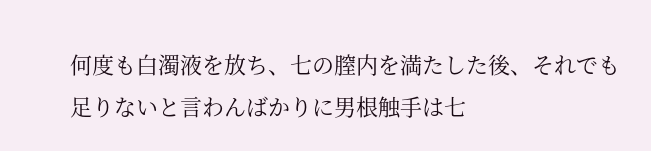何度も白濁液を放ち、七の膣内を満たした後、それでも足りないと言わんばかりに男根触手は七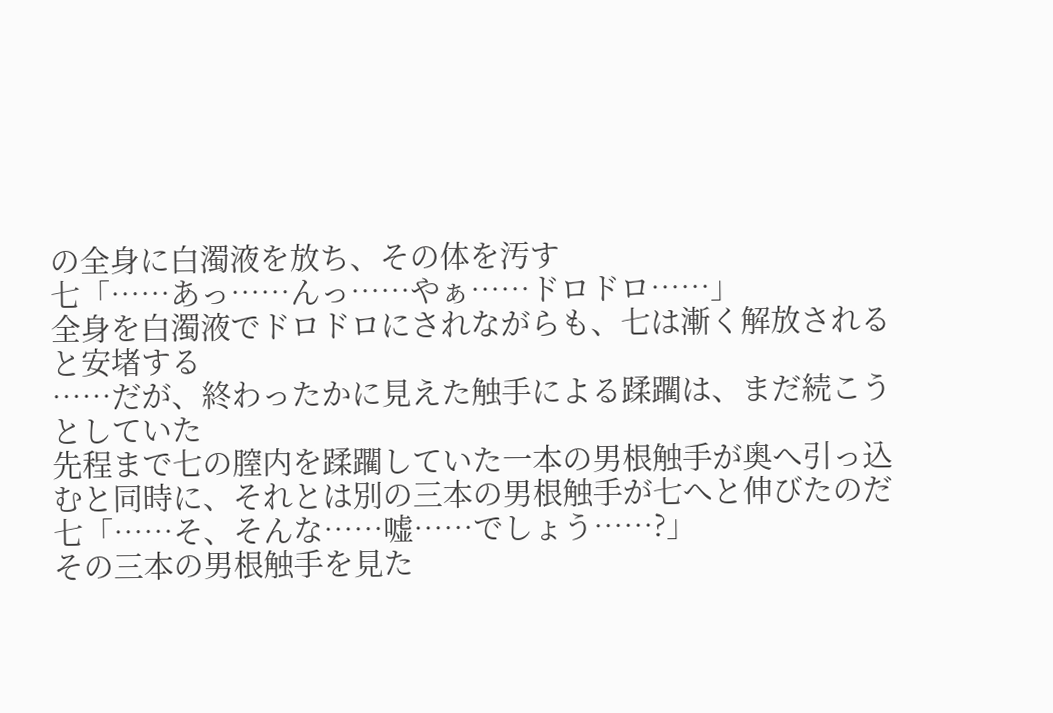の全身に白濁液を放ち、その体を汚す
七「……あっ……んっ……やぁ……ドロドロ……」
全身を白濁液でドロドロにされながらも、七は漸く解放されると安堵する
……だが、終わったかに見えた触手による蹂躙は、まだ続こうとしていた
先程まで七の膣内を蹂躙していた一本の男根触手が奥へ引っ込むと同時に、それとは別の三本の男根触手が七へと伸びたのだ
七「……そ、そんな……嘘……でしょう……?」
その三本の男根触手を見た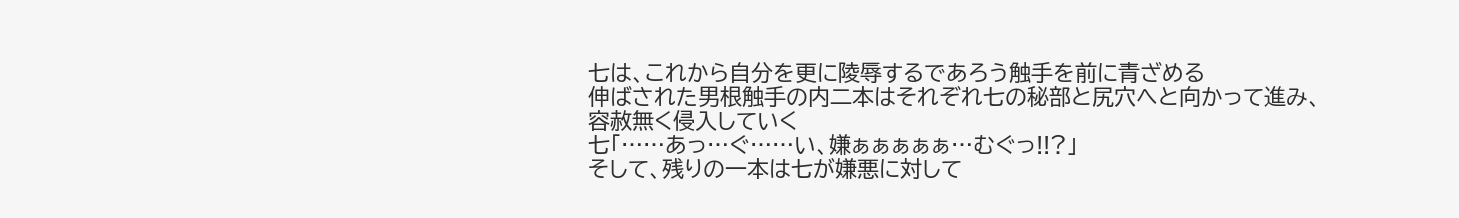七は、これから自分を更に陵辱するであろう触手を前に青ざめる
伸ばされた男根触手の内二本はそれぞれ七の秘部と尻穴へと向かって進み、容赦無く侵入していく
七「……あっ…ぐ……い、嫌ぁぁぁぁぁ…むぐっ!!?」
そして、残りの一本は七が嫌悪に対して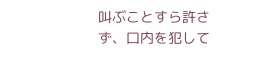叫ぶことすら許さず、口内を犯して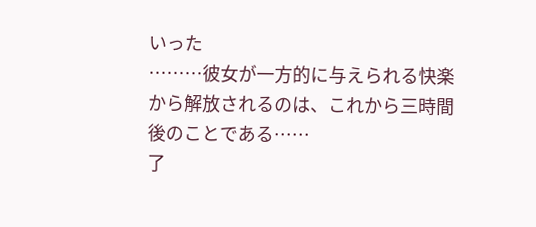いった
………彼女が一方的に与えられる快楽から解放されるのは、これから三時間後のことである……
了